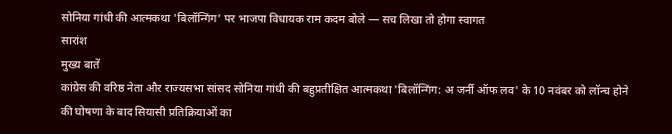सोनिया गांधी की आत्मकथा 'बिलॉन्गिंग' पर भाजपा विधायक राम कदम बोले — सच लिखा तो होगा स्वागत
सारांश
मुख्य बातें
कांग्रेस की वरिष्ठ नेता और राज्यसभा सांसद सोनिया गांधी की बहुप्रतीक्षित आत्मकथा 'बिलॉन्गिंग: अ जर्नी ऑफ लव' के 10 नवंबर को लॉन्च होने की घोषणा के बाद सियासी प्रतिक्रियाओं का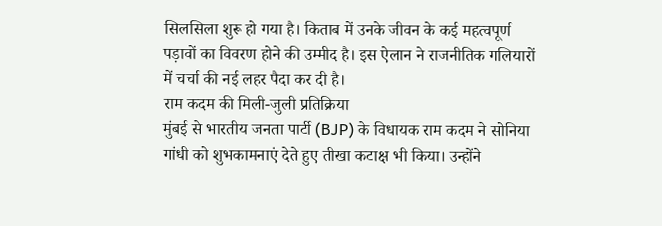सिलसिला शुरू हो गया है। किताब में उनके जीवन के कई महत्वपूर्ण पड़ावों का विवरण होने की उम्मीद है। इस ऐलान ने राजनीतिक गलियारों में चर्चा की नई लहर पैदा कर दी है।
राम कदम की मिली-जुली प्रतिक्रिया
मुंबई से भारतीय जनता पार्टी (BJP) के विधायक राम कदम ने सोनिया गांधी को शुभकामनाएं देते हुए तीखा कटाक्ष भी किया। उन्होंने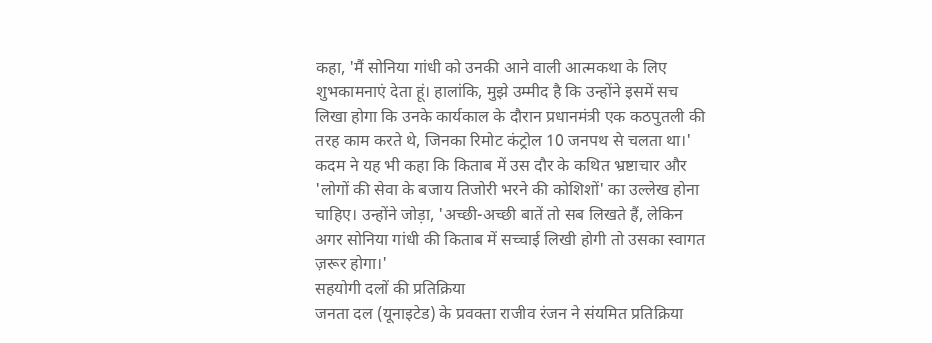कहा, 'मैं सोनिया गांधी को उनकी आने वाली आत्मकथा के लिए शुभकामनाएं देता हूं। हालांकि, मुझे उम्मीद है कि उन्होंने इसमें सच लिखा होगा कि उनके कार्यकाल के दौरान प्रधानमंत्री एक कठपुतली की तरह काम करते थे, जिनका रिमोट कंट्रोल 10 जनपथ से चलता था।'
कदम ने यह भी कहा कि किताब में उस दौर के कथित भ्रष्टाचार और 'लोगों की सेवा के बजाय तिजोरी भरने की कोशिशों' का उल्लेख होना चाहिए। उन्होंने जोड़ा, 'अच्छी-अच्छी बातें तो सब लिखते हैं, लेकिन अगर सोनिया गांधी की किताब में सच्चाई लिखी होगी तो उसका स्वागत ज़रूर होगा।'
सहयोगी दलों की प्रतिक्रिया
जनता दल (यूनाइटेड) के प्रवक्ता राजीव रंजन ने संयमित प्रतिक्रिया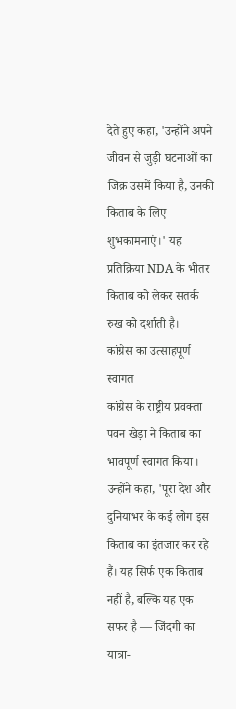देते हुए कहा, 'उन्होंने अपने जीवन से जुड़ी घटनाओं का जिक्र उसमें किया है, उनकी किताब के लिए शुभकामनाएं।' यह प्रतिक्रिया NDA के भीतर किताब को लेकर सतर्क रुख को दर्शाती है।
कांग्रेस का उत्साहपूर्ण स्वागत
कांग्रेस के राष्ट्रीय प्रवक्ता पवन खेड़ा ने किताब का भावपूर्ण स्वागत किया। उन्होंने कहा, 'पूरा देश और दुनियाभर के कई लोग इस किताब का इंतजार कर रहे हैं। यह सिर्फ एक किताब नहीं है, बल्कि यह एक सफर है — जिंदगी का यात्रा-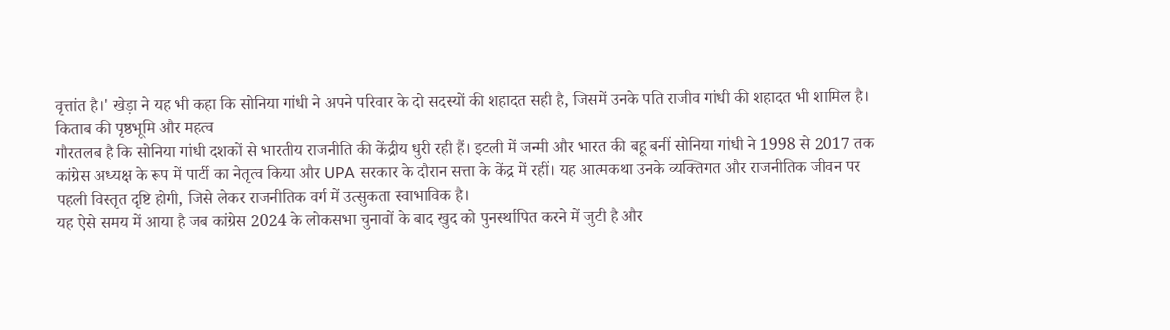वृत्तांत है।' खेड़ा ने यह भी कहा कि सोनिया गांधी ने अपने परिवार के दो सदस्यों की शहादत सही है, जिसमें उनके पति राजीव गांधी की शहादत भी शामिल है।
किताब की पृष्ठभूमि और महत्व
गौरतलब है कि सोनिया गांधी दशकों से भारतीय राजनीति की केंद्रीय धुरी रही हैं। इटली में जन्मी और भारत की बहू बनीं सोनिया गांधी ने 1998 से 2017 तक कांग्रेस अध्यक्ष के रूप में पार्टी का नेतृत्व किया और UPA सरकार के दौरान सत्ता के केंद्र में रहीं। यह आत्मकथा उनके व्यक्तिगत और राजनीतिक जीवन पर पहली विस्तृत दृष्टि होगी, जिसे लेकर राजनीतिक वर्ग में उत्सुकता स्वाभाविक है।
यह ऐसे समय में आया है जब कांग्रेस 2024 के लोकसभा चुनावों के बाद खुद को पुनर्स्थापित करने में जुटी है और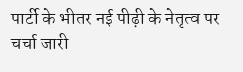पार्टी के भीतर नई पीढ़ी के नेतृत्व पर चर्चा जारी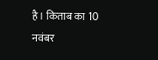है। किताब का 10 नवंबर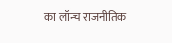का लॉन्च राजनीतिक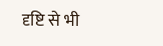दृष्टि से भी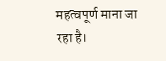महत्वपूर्ण माना जा रहा है।